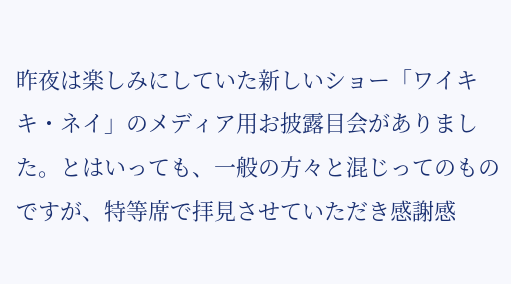昨夜は楽しみにしていた新しいショー「ワイキキ・ネイ」のメディア用お披露目会がありました。とはいっても、一般の方々と混じってのものですが、特等席で拝見させていただき感謝感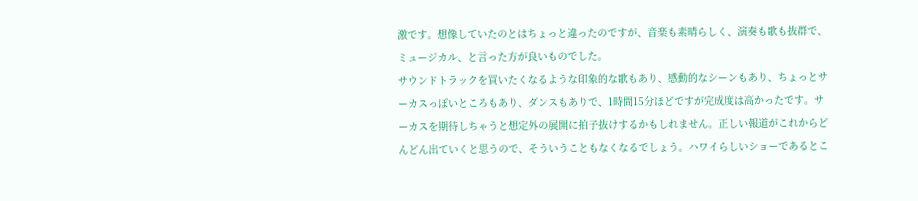激です。想像していたのとはちょっと違ったのですが、音楽も素晴らしく、演奏も歌も抜群で、ミュージカル、と言った方が良いものでした。
サウンドトラックを買いたくなるような印象的な歌もあり、感動的なシーンもあり、ちょっとサーカスっぽいところもあり、ダンスもありで、1時間15分ほどですが完成度は高かったです。サーカスを期待しちゃうと想定外の展開に拍子抜けするかもしれません。正しい報道がこれからどんどん出ていくと思うので、そういうこともなくなるでしょう。ハワイらしいショーであるとこ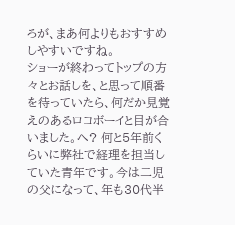ろが、まあ何よりもおすすめしやすいですね。
ショーが終わってトップの方々とお話しを、と思って順番を待っていたら、何だか見覚えのあるロコボーイと目が合いました。へ? 何と5年前くらいに弊社で経理を担当していた青年です。今は二児の父になって、年も30代半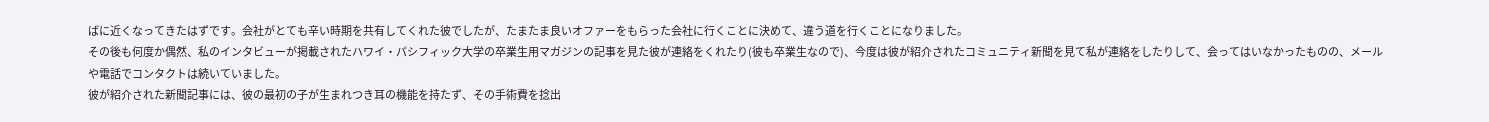ばに近くなってきたはずです。会社がとても辛い時期を共有してくれた彼でしたが、たまたま良いオファーをもらった会社に行くことに決めて、違う道を行くことになりました。
その後も何度か偶然、私のインタビューが掲載されたハワイ・パシフィック大学の卒業生用マガジンの記事を見た彼が連絡をくれたり(彼も卒業生なので)、今度は彼が紹介されたコミュニティ新聞を見て私が連絡をしたりして、会ってはいなかったものの、メールや電話でコンタクトは続いていました。
彼が紹介された新聞記事には、彼の最初の子が生まれつき耳の機能を持たず、その手術費を捻出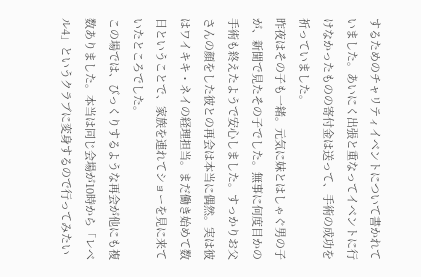するためのチャリティイベントについて書かれていました。あいにく出張と重なってイベントに行けなかったものの寄付金は送って、手術の成功を祈っていました。
昨夜はその子も一緒。元気に妹とはしゃぐ男の子が、新聞で見たその子でした。無事に何度目かの手術も終えたようで安心しました。すっかりお父さんの顔をした彼との再会は本当に偶然。実は彼はワイキキ・ネイの経理担当。まだ働き始めて数日ということで、家族を連れてショーを見に来ていたところでした。
この場では、びっくりするような再会が他にも複数ありました。本当は同じ会場が10時から「レベル4」というクラブに変身するので行ってみたい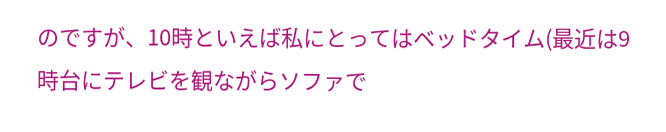のですが、10時といえば私にとってはベッドタイム(最近は9時台にテレビを観ながらソファで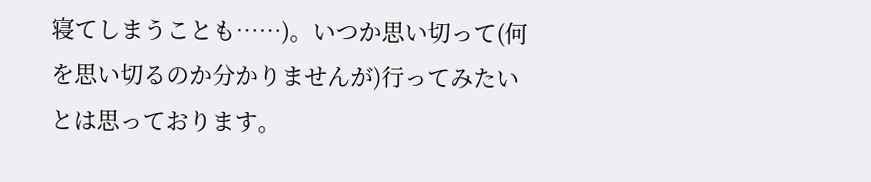寝てしまうことも……)。いつか思い切って(何を思い切るのか分かりませんが)行ってみたいとは思っております。